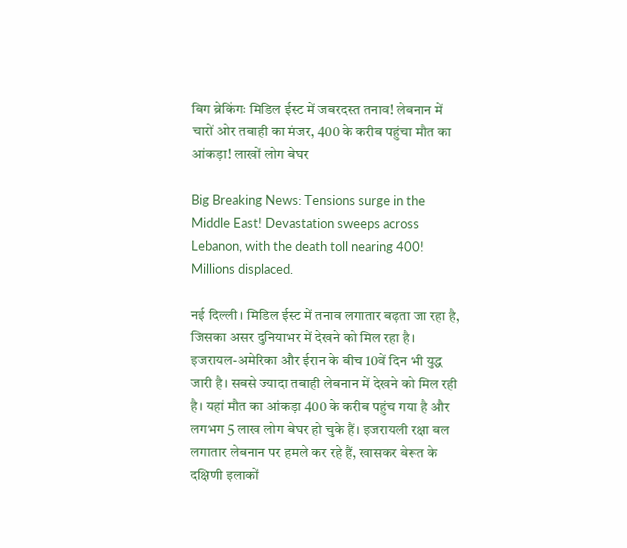बिग ब्रेकिंगः मिडिल ईस्ट में जबरदस्त तनाव! लेबनान में चारों ओर तबाही का मंजर, 400 के करीब पहुंचा मौत का आंकड़ा! लाखों लोग बेघर

Big Breaking News: Tensions surge in the Middle East! Devastation sweeps across Lebanon, with the death toll nearing 400! Millions displaced.

नई दिल्ली। मिडिल ईस्ट में तनाव लगातार बढ़ता जा रहा है, जिसका असर दुनियाभर में देखने को मिल रहा है। इजरायल-अमेरिका और ईरान के बीच 10वें दिन भी युद्ध जारी है। सबसे ज्यादा तबाही लेबनान में देखने को मिल रही है। यहां मौत का आंकड़ा 400 के करीब पहुंच गया है और लगभग 5 लाख लोग बेघर हो चुके हैं। इजरायली रक्षा बल लगातार लेबनान पर हमले कर रहे हैं, खासकर बेरूत के दक्षिणी इलाकों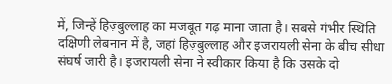में, जिन्हें हिज़्बुल्लाह का मजबूत गढ़ माना जाता है। सबसे गंभीर स्थिति दक्षिणी लेबनान में है, जहां हिज़्बुल्लाह और इजरायली सेना के बीच सीधा संघर्ष जारी है। इजरायली सेना ने स्वीकार किया है कि उसके दो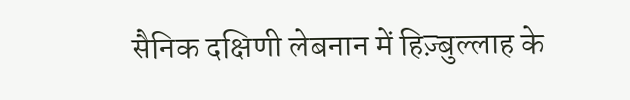सैनिक दक्षिणी लेबनान में हिज़्बुल्लाह के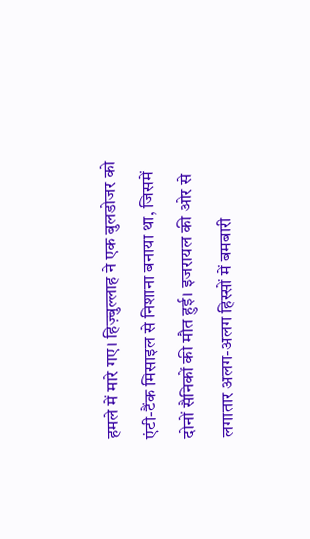हमले में मारे गए। हिज़्बुल्लाह ने एक बुलडोजर को एंटी-टैंक मिसाइल से निशाना बनाया था, जिसमें दोनों सैनिकों की मौत हुई। इजरायल की ओर से लगातार अलग-अलग हिस्सों में बमबारी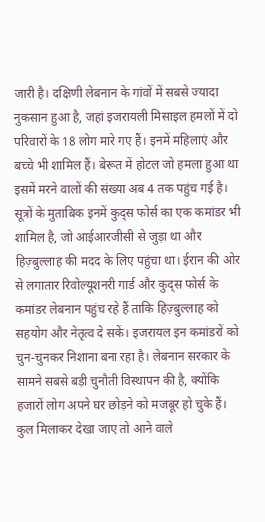जारी है। दक्षिणी लेबनान के गांवों में सबसे ज्यादा नुकसान हुआ है, जहां इजरायली मिसाइल हमलों में दो परिवारों के 18 लोग मारे गए हैं। इनमें महिलाएं और बच्चे भी शामिल हैं। बेरूत में होटल जो हमला हुआ था इसमें मरने वालों की संख्या अब 4 तक पहुंच गई है। सूत्रों के मुताबिक इनमें कुद्स फोर्स का एक कमांडर भी शामिल है, जो आईआरजीसी से जुड़ा था और हिज़्बुल्लाह की मदद के लिए पहुंचा था। ईरान की ओर से लगातार रिवोल्यूशनरी गार्ड और कुद्स फोर्स के कमांडर लेबनान पहुंच रहे हैं ताकि हिज़्बुल्लाह को सहयोग और नेतृत्व दे सकें। इजरायल इन कमांडरों को चुन-चुनकर निशाना बना रहा है। लेबनान सरकार के सामने सबसे बड़ी चुनौती विस्थापन की है, क्योंकि हजारों लोग अपने घर छोड़ने को मजबूर हो चुके हैं। कुल मिलाकर देखा जाए तो आने वाले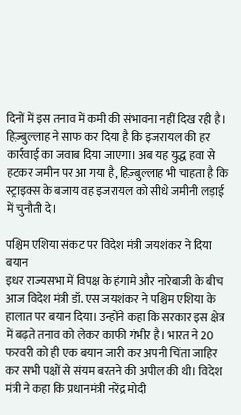दिनों में इस तनाव में कमी की संभावना नहीं दिख रही है। हिज़्बुल्लाह ने साफ कर दिया है कि इजरायल की हर कार्रवाई का जवाब दिया जाएगा। अब यह युद्ध हवा से हटकर जमीन पर आ गया है, हिज़्बुल्लाह भी चाहता है कि स्ट्राइक्स के बजाय वह इजरायल को सीधे जमीनी लड़ाई में चुनौती दे।

पश्चिम एशिया संकट पर विदेश मंत्री जयशंकर ने दिया बयान
इधर राज्यसभा में विपक्ष के हंगामे और नारेबाजी के बीच आज विदेश मंत्री डॉ. एस जयशंकर ने पश्चिम एशिया के हालात पर बयान दिया। उन्होंने कहा कि सरकार इस क्षेत्र में बढ़ते तनाव को लेकर काफी गंभीर है। भारत ने 20 फरवरी को ही एक बयान जारी कर अपनी चिंता जाहिर कर सभी पक्षों से संयम बरतने की अपील की थी। विदेश मंत्री ने कहा कि प्रधानमंत्री नरेंद्र मोदी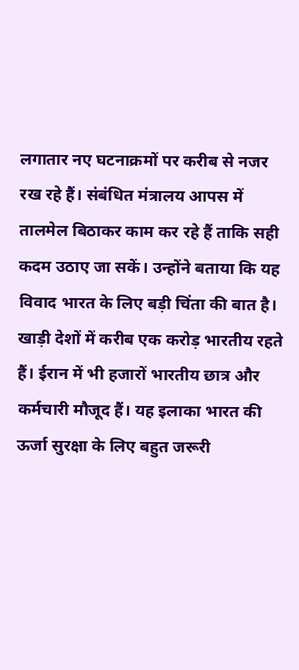लगातार नए घटनाक्रमों पर करीब से नजर रख रहे हैं। संबंधित मंत्रालय आपस में तालमेल बिठाकर काम कर रहे हैं ताकि सही कदम उठाए जा सकें। उन्होंने बताया कि यह विवाद भारत के लिए बड़ी चिंता की बात है। खाड़ी देशों में करीब एक करोड़ भारतीय रहते हैं। ईरान में भी हजारों भारतीय छात्र और कर्मचारी मौजूद हैं। यह इलाका भारत की ऊर्जा सुरक्षा के लिए बहुत जरूरी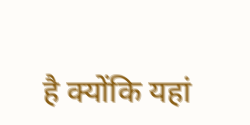है क्योंकि यहां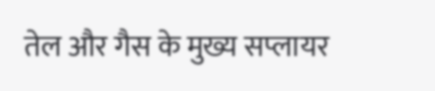तेल और गैस के मुख्य सप्लायर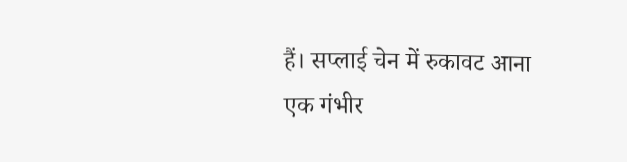हैं। सप्लाई चेन में रुकावट आना एक गंभीर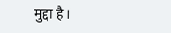मुद्दा है।